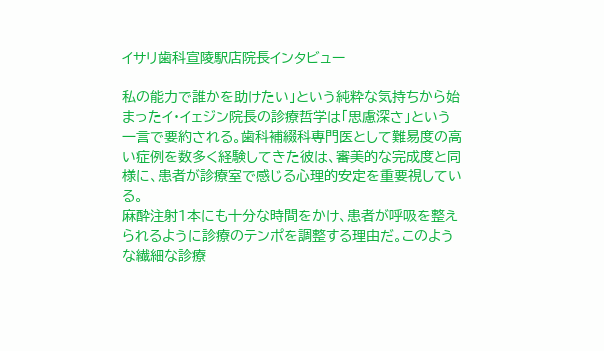イサリ歯科宣陵駅店院長インタビュー

私の能力で誰かを助けたい」という純粋な気持ちから始まったイ・イェジン院長の診療哲学は「思慮深さ」という一言で要約される。歯科補綴科専門医として難易度の高い症例を数多く経験してきた彼は、審美的な完成度と同様に、患者が診療室で感じる心理的安定を重要視している。
麻酔注射1本にも十分な時間をかけ、患者が呼吸を整えられるように診療のテンポを調整する理由だ。このような繊細な診療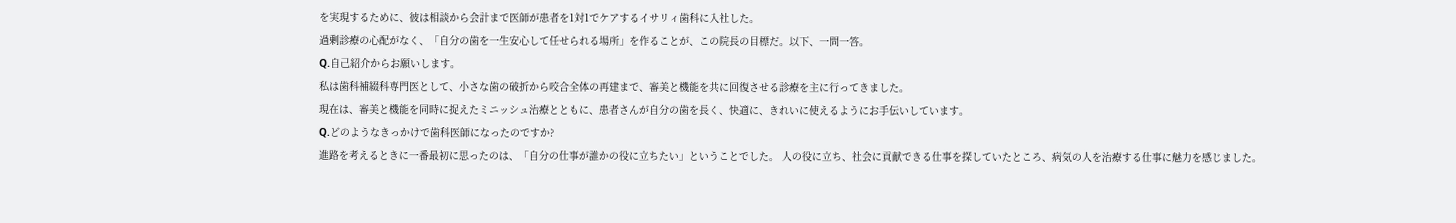を実現するために、彼は相談から会計まで医師が患者を1対1でケアするイサリィ歯科に入社した。
過剰診療の心配がなく、「自分の歯を一生安心して任せられる場所」を作ることが、この院長の目標だ。以下、一問一答。
Q.自己紹介からお願いします。
私は歯科補綴科専門医として、小さな歯の破折から咬合全体の再建まで、審美と機能を共に回復させる診療を主に行ってきました。
現在は、審美と機能を同時に捉えたミニッシュ治療とともに、患者さんが自分の歯を長く、快適に、きれいに使えるようにお手伝いしています。
Q.どのようなきっかけで歯科医師になったのですか?
進路を考えるときに一番最初に思ったのは、「自分の仕事が誰かの役に立ちたい」ということでした。 人の役に立ち、社会に貢献できる仕事を探していたところ、病気の人を治療する仕事に魅力を感じました。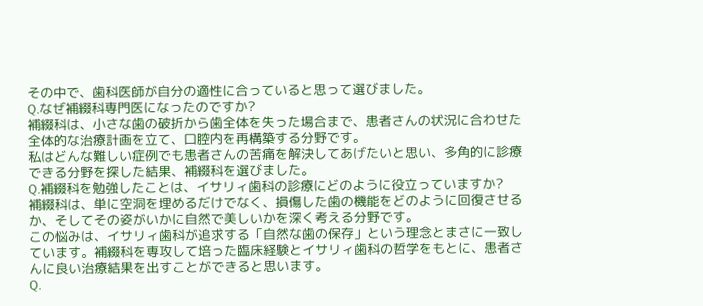その中で、歯科医師が自分の適性に合っていると思って選びました。
Q.なぜ補綴科専門医になったのですか?
補綴科は、小さな歯の破折から歯全体を失った場合まで、患者さんの状況に合わせた全体的な治療計画を立て、口腔内を再構築する分野です。
私はどんな難しい症例でも患者さんの苦痛を解決してあげたいと思い、多角的に診療できる分野を探した結果、補綴科を選びました。
Q.補綴科を勉強したことは、イサリィ歯科の診療にどのように役立っていますか?
補綴科は、単に空洞を埋めるだけでなく、損傷した歯の機能をどのように回復させるか、そしてその姿がいかに自然で美しいかを深く考える分野です。
この悩みは、イサリィ歯科が追求する「自然な歯の保存」という理念とまさに一致しています。補綴科を専攻して培った臨床経験とイサリィ歯科の哲学をもとに、患者さんに良い治療結果を出すことができると思います。
Q.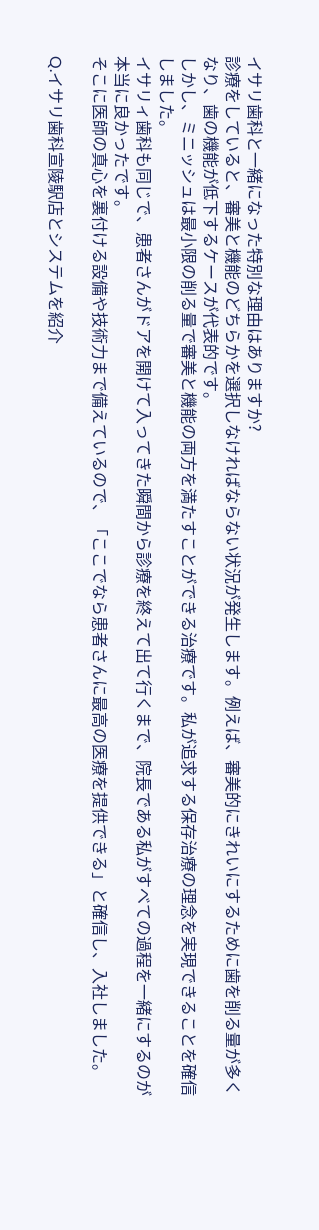イサリ歯科と一緒になった特別な理由はありますか?
診療をしていると、審美と機能のどちらかを選択しなければならない状況が発生します。例えば、審美的にきれいにするために歯を削る量が多くなり、歯の機能が低下するケースが代表的です。
しかし、ミニッシュは最小限の削る量で審美と機能の両方を満たすことができる治療です。私が追求する保存治療の理念を実現できることを確信しました。
イサリィ歯科も同じで、患者さんがドアを開けて入ってきた瞬間から診療を終えて出て行くまで、院長である私がすべての過程を一緒にするのが本当に良かったです。
そこに医師の真心を裏付ける設備や技術力まで備えているので、「ここでなら患者さんに最高の医療を提供できる」と確信し、入社しました。

Q.イサリ歯科宣陵駅店とシステムを紹介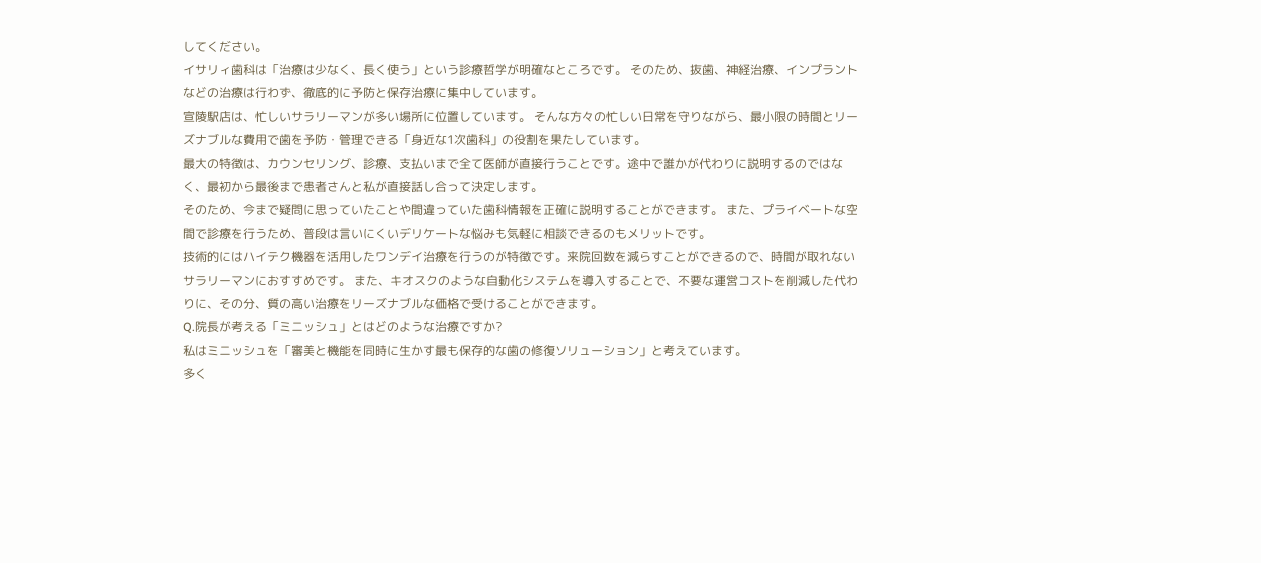してください。
イサリィ歯科は「治療は少なく、長く使う」という診療哲学が明確なところです。 そのため、抜歯、神経治療、インプラントなどの治療は行わず、徹底的に予防と保存治療に集中しています。
宣陵駅店は、忙しいサラリーマンが多い場所に位置しています。 そんな方々の忙しい日常を守りながら、最小限の時間とリーズナブルな費用で歯を予防・管理できる「身近な1次歯科」の役割を果たしています。
最大の特徴は、カウンセリング、診療、支払いまで全て医師が直接行うことです。途中で誰かが代わりに説明するのではなく、最初から最後まで患者さんと私が直接話し合って決定します。
そのため、今まで疑問に思っていたことや間違っていた歯科情報を正確に説明することができます。 また、プライベートな空間で診療を行うため、普段は言いにくいデリケートな悩みも気軽に相談できるのもメリットです。
技術的にはハイテク機器を活用したワンデイ治療を行うのが特徴です。来院回数を減らすことができるので、時間が取れないサラリーマンにおすすめです。 また、キオスクのような自動化システムを導入することで、不要な運営コストを削減した代わりに、その分、質の高い治療をリーズナブルな価格で受けることができます。
Q.院長が考える「ミニッシュ」とはどのような治療ですか?
私はミニッシュを「審美と機能を同時に生かす最も保存的な歯の修復ソリューション」と考えています。
多く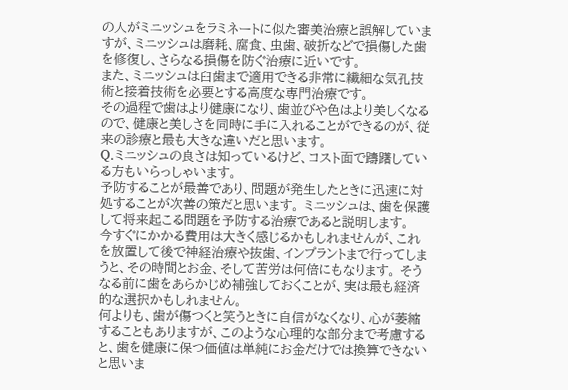の人がミニッシュをラミネートに似た審美治療と誤解していますが、ミニッシュは磨耗、腐食、虫歯、破折などで損傷した歯を修復し、さらなる損傷を防ぐ治療に近いです。
また、ミニッシュは臼歯まで適用できる非常に繊細な気孔技術と接着技術を必要とする高度な専門治療です。
その過程で歯はより健康になり、歯並びや色はより美しくなるので、健康と美しさを同時に手に入れることができるのが、従来の診療と最も大きな違いだと思います。
Q.ミニッシュの良さは知っているけど、コスト面で躊躇している方もいらっしゃいます。
予防することが最善であり、問題が発生したときに迅速に対処することが次善の策だと思います。 ミニッシュは、歯を保護して将来起こる問題を予防する治療であると説明します。
今すぐにかかる費用は大きく感じるかもしれませんが、これを放置して後で神経治療や抜歯、インプラントまで行ってしまうと、その時間とお金、そして苦労は何倍にもなります。 そうなる前に歯をあらかじめ補強しておくことが、実は最も経済的な選択かもしれません。
何よりも、歯が傷つくと笑うときに自信がなくなり、心が萎縮することもありますが、このような心理的な部分まで考慮すると、歯を健康に保つ価値は単純にお金だけでは換算できないと思いま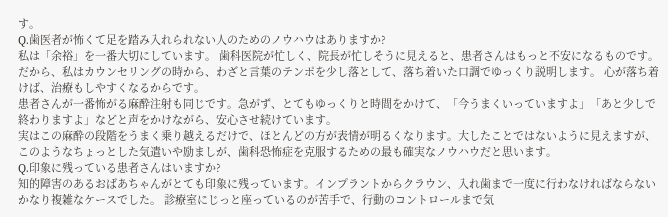す。
Q.歯医者が怖くて足を踏み入れられない人のためのノウハウはありますか?
私は「余裕」を一番大切にしています。 歯科医院が忙しく、院長が忙しそうに見えると、患者さんはもっと不安になるものです。
だから、私はカウンセリングの時から、わざと言葉のテンポを少し落として、落ち着いた口調でゆっくり説明します。 心が落ち着けば、治療もしやすくなるからです。
患者さんが一番怖がる麻酔注射も同じです。急がず、とてもゆっくりと時間をかけて、「今うまくいっていますよ」「あと少しで終わりますよ」などと声をかけながら、安心させ続けています。
実はこの麻酔の段階をうまく乗り越えるだけで、ほとんどの方が表情が明るくなります。大したことではないように見えますが、このようなちょっとした気遣いや励ましが、歯科恐怖症を克服するための最も確実なノウハウだと思います。
Q.印象に残っている患者さんはいますか?
知的障害のあるおばあちゃんがとても印象に残っています。インプラントからクラウン、入れ歯まで一度に行わなければならないかなり複雑なケースでした。 診療室にじっと座っているのが苦手で、行動のコントロールまで気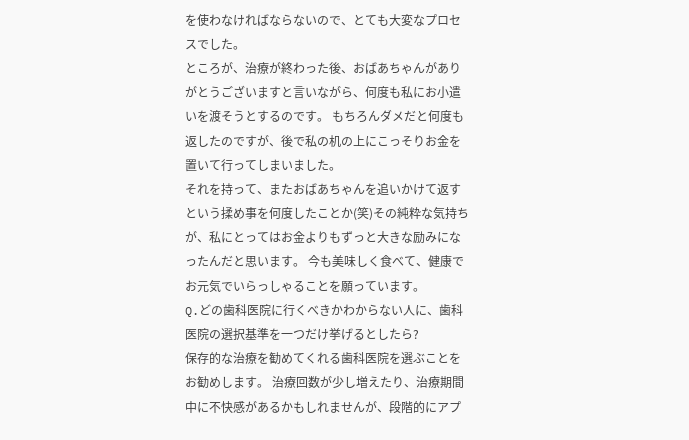を使わなければならないので、とても大変なプロセスでした。
ところが、治療が終わった後、おばあちゃんがありがとうございますと言いながら、何度も私にお小遣いを渡そうとするのです。 もちろんダメだと何度も返したのですが、後で私の机の上にこっそりお金を置いて行ってしまいました。
それを持って、またおばあちゃんを追いかけて返すという揉め事を何度したことか(笑)その純粋な気持ちが、私にとってはお金よりもずっと大きな励みになったんだと思います。 今も美味しく食べて、健康でお元気でいらっしゃることを願っています。
Q.どの歯科医院に行くべきかわからない人に、歯科医院の選択基準を一つだけ挙げるとしたら?
保存的な治療を勧めてくれる歯科医院を選ぶことをお勧めします。 治療回数が少し増えたり、治療期間中に不快感があるかもしれませんが、段階的にアプ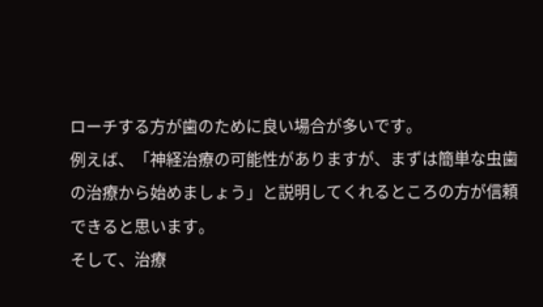ローチする方が歯のために良い場合が多いです。
例えば、「神経治療の可能性がありますが、まずは簡単な虫歯の治療から始めましょう」と説明してくれるところの方が信頼できると思います。
そして、治療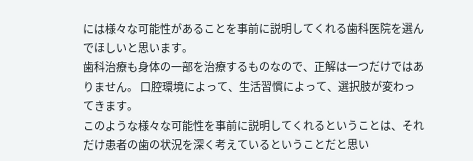には様々な可能性があることを事前に説明してくれる歯科医院を選んでほしいと思います。
歯科治療も身体の一部を治療するものなので、正解は一つだけではありません。 口腔環境によって、生活習慣によって、選択肢が変わってきます。
このような様々な可能性を事前に説明してくれるということは、それだけ患者の歯の状況を深く考えているということだと思い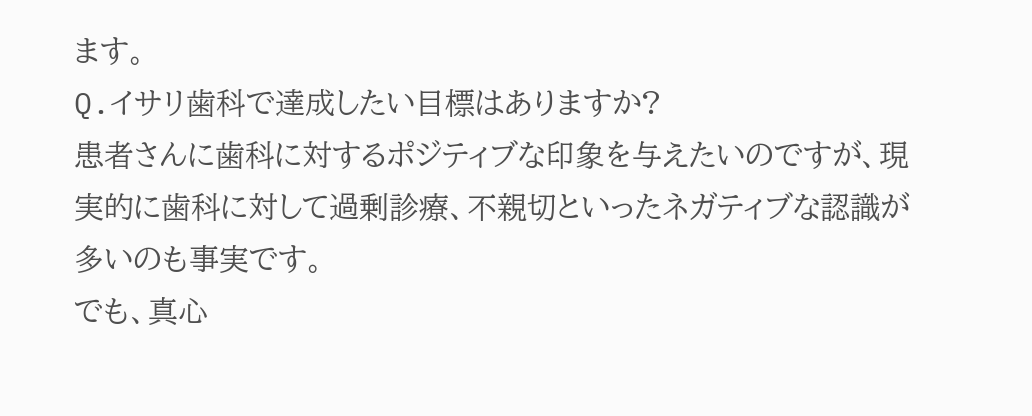ます。
Q.イサリ歯科で達成したい目標はありますか?
患者さんに歯科に対するポジティブな印象を与えたいのですが、現実的に歯科に対して過剰診療、不親切といったネガティブな認識が多いのも事実です。
でも、真心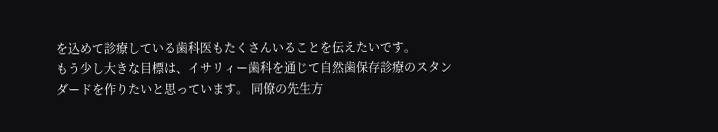を込めて診療している歯科医もたくさんいることを伝えたいです。
もう少し大きな目標は、イサリィー歯科を通じて自然歯保存診療のスタンダードを作りたいと思っています。 同僚の先生方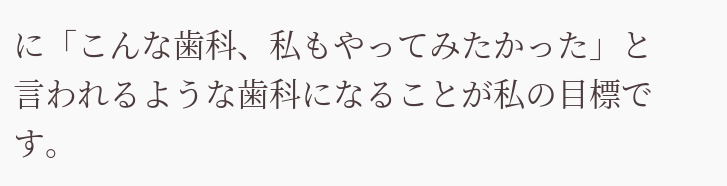に「こんな歯科、私もやってみたかった」と言われるような歯科になることが私の目標です。